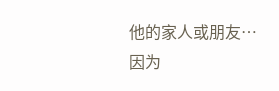他的家人或朋友…因为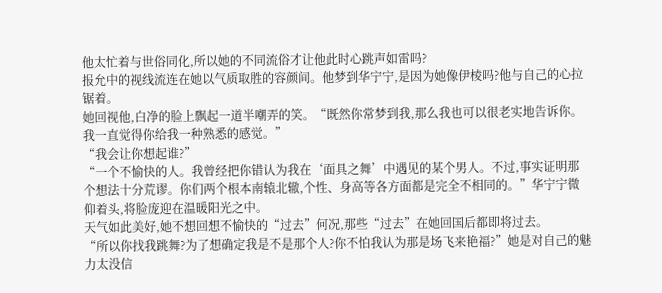他太忙着与世俗同化,所以她的不同流俗才让他此时心跳声如雷吗?
报允中的视线流连在她以气质取胜的容颜间。他梦到华宁宁,是因为她像伊棱吗?他与自己的心拉锯着。
她回视他,白净的脸上飘起一道半嘲弄的笑。“既然你常梦到我,那么我也可以很老实地告诉你。我一直觉得你给我一种熟悉的感觉。”
“我会让你想起谁?”
“一个不愉快的人。我曾经把你错认为我在‘面具之舞’中遇见的某个男人。不过,事实证明那个想法十分荒谬。你们两个根本南辕北辙,个性、身高等各方面都是完全不相同的。”华宁宁微仰着头,将脸庞迎在温暖阳光之中。
天气如此美好,她不想回想不愉快的“过去”何况,那些“过去”在她回国后都即将过去。
“所以你找我跳舞?为了想确定我是不是那个人?你不怕我认为那是场飞来艳福?”她是对自己的魅力太没信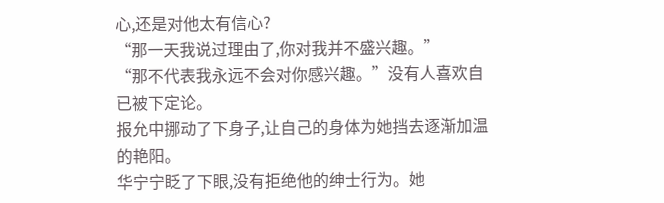心,还是对他太有信心?
“那一天我说过理由了,你对我并不盛兴趣。”
“那不代表我永远不会对你感兴趣。”没有人喜欢自已被下定论。
报允中挪动了下身子,让自己的身体为她挡去逐渐加温的艳阳。
华宁宁眨了下眼,没有拒绝他的绅士行为。她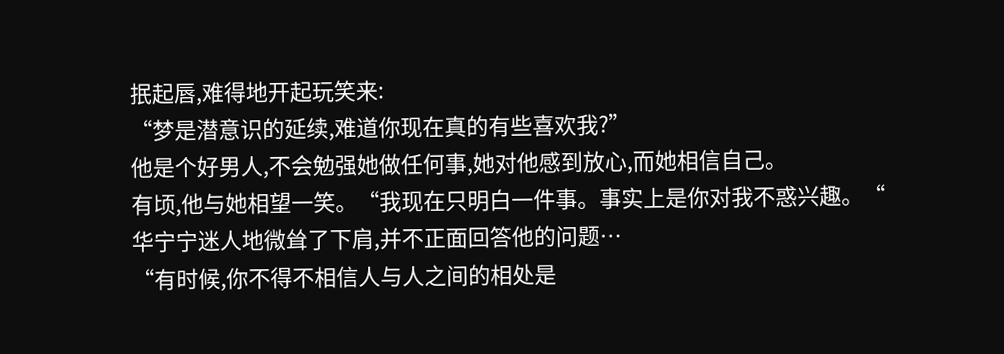抿起唇,难得地开起玩笑来:
“梦是潜意识的延续,难道你现在真的有些喜欢我?”
他是个好男人,不会勉强她做任何事,她对他感到放心,而她相信自己。
有顷,他与她相望一笑。“我现在只明白一件事。事实上是你对我不惑兴趣。“
华宁宁迷人地微耸了下肩,并不正面回答他的问题…
“有时候,你不得不相信人与人之间的相处是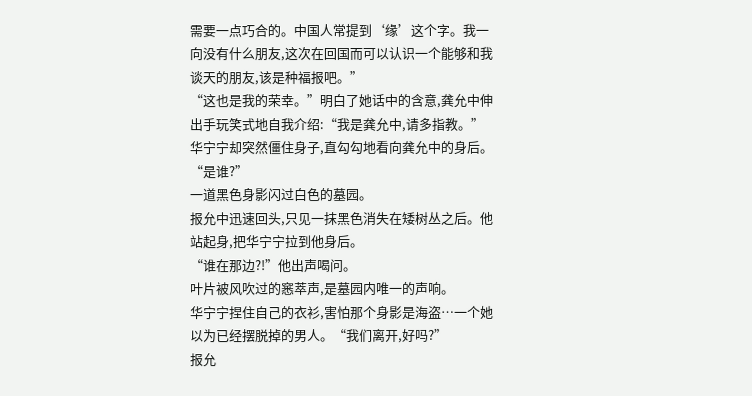需要一点巧合的。中国人常提到‘缘’这个字。我一向没有什么朋友,这次在回国而可以认识一个能够和我谈天的朋友,该是种福报吧。”
“这也是我的荣幸。”明白了她话中的含意,龚允中伸出手玩笑式地自我介绍:“我是龚允中,请多指教。”
华宁宁却突然僵住身子,直勾勾地看向龚允中的身后。“是谁?”
一道黑色身影闪过白色的墓园。
报允中迅速回头,只见一抹黑色消失在矮树丛之后。他站起身,把华宁宁拉到他身后。
“谁在那边?!”他出声喝问。
叶片被风吹过的窸萃声,是墓园内唯一的声响。
华宁宁捏住自己的衣衫,害怕那个身影是海盗…一个她以为已经摆脱掉的男人。“我们离开,好吗?”
报允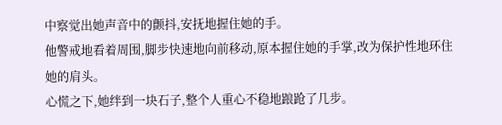中察觉出她声音中的颤抖,安抚地握住她的手。
他警戒地看着周围,脚步快速地向前移动,原本握住她的手掌,改为保护性地环住她的肩头。
心慌之下,她绊到一块石子,整个人重心不稳地踉跄了几步。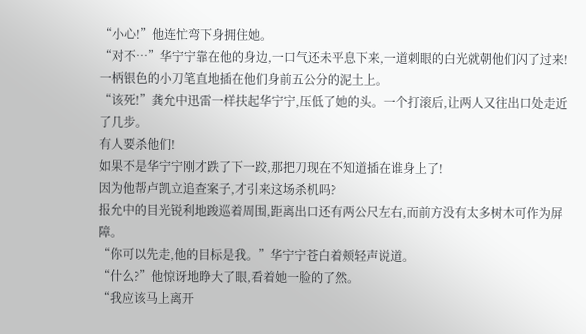“小心!”他连忙弯下身拥住她。
“对不…”华宁宁靠在他的身边,一口气还未平息下来,一道刺眼的白光就朝他们闪了过来!
一柄银色的小刀笔直地插在他们身前五公分的泥土上。
“该死!”龚允中迅雷一样扶起华宁宁,压低了她的头。一个打滚后,让两人又往出口处走近了几步。
有人要杀他们!
如果不是华宁宁刚才跌了下一跤,那把刀现在不知道插在谁身上了!
因为他帮卢凯立追查案子,才引来这场杀机吗?
报允中的目光锐利地踆巡着周围,距离出口还有两公尺左右,而前方没有太多树木可作为屏障。
“你可以先走,他的目标是我。”华宁宁苍白着颊轻声说道。
“什么?”他惊讶地睁大了眼,看着她一脸的了然。
“我应该马上离开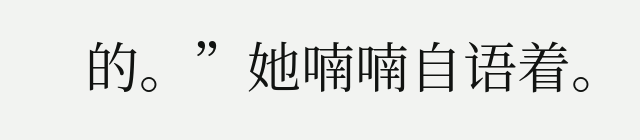的。”她喃喃自语着。